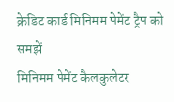क्रेडिट कार्ड मिनिमम पेमेंट ट्रैप को समझें
मिनिमम पेमेंट कैलकुलेटर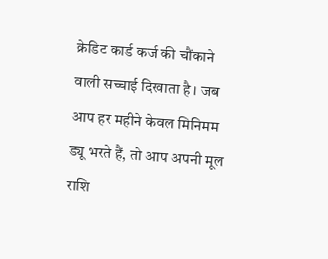क्रेडिट कार्ड कर्ज की चौंकाने वाली सच्चाई दिखाता है। जब आप हर महीने केवल मिनिमम ड्यू भरते हैं, तो आप अपनी मूल राशि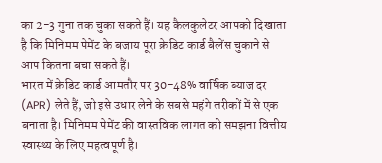का 2-3 गुना तक चुका सकते हैं। यह कैलकुलेटर आपको दिखाता है कि मिनिमम पेमेंट के बजाय पूरा क्रेडिट कार्ड बैलेंस चुकाने से आप कितना बचा सकते हैं।
भारत में क्रेडिट कार्ड आमतौर पर 30-48% वार्षिक ब्याज दर (APR) लेते हैं, जो इसे उधार लेने के सबसे महंगे तरीकों में से एक बनाता है। मिनिमम पेमेंट की वास्तविक लागत को समझना वित्तीय स्वास्थ्य के लिए महत्वपूर्ण है।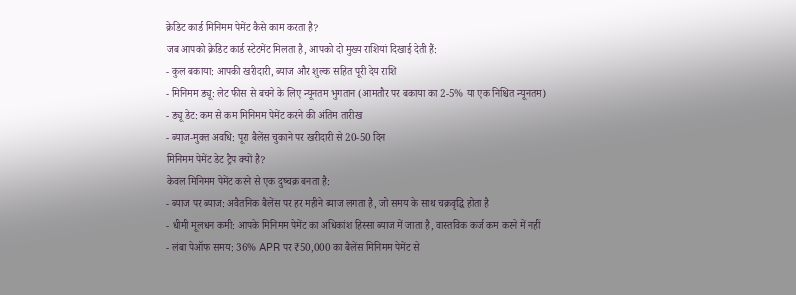क्रेडिट कार्ड मिनिमम पेमेंट कैसे काम करता है?
जब आपको क्रेडिट कार्ड स्टेटमेंट मिलता है, आपको दो मुख्य राशियां दिखाई देती हैं:
- कुल बकाया: आपकी खरीदारी, ब्याज और शुल्क सहित पूरी देय राशि
- मिनिमम ड्यू: लेट फीस से बचने के लिए न्यूनतम भुगतान (आमतौर पर बकाया का 2-5% या एक निश्चित न्यूनतम)
- ड्यू डेट: कम से कम मिनिमम पेमेंट करने की अंतिम तारीख
- ब्याज-मुक्त अवधि: पूरा बैलेंस चुकाने पर खरीदारी से 20-50 दिन
मिनिमम पेमेंट डेट ट्रैप क्यों है?
केवल मिनिमम पेमेंट करने से एक दुष्चक्र बनता है:
- ब्याज पर ब्याज: अवैतनिक बैलेंस पर हर महीने ब्याज लगता है, जो समय के साथ चक्रवृद्धि होता है
- धीमी मूलधन कमी: आपके मिनिमम पेमेंट का अधिकांश हिस्सा ब्याज में जाता है, वास्तविक कर्ज कम करने में नहीं
- लंबा पेऑफ समय: 36% APR पर ₹50,000 का बैलेंस मिनिमम पेमेंट से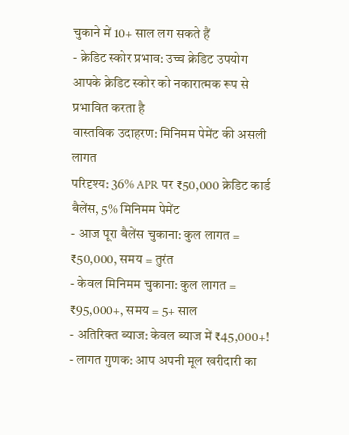चुकाने में 10+ साल लग सकते हैं
- क्रेडिट स्कोर प्रभाव: उच्च क्रेडिट उपयोग आपके क्रेडिट स्कोर को नकारात्मक रूप से प्रभावित करता है
वास्तविक उदाहरण: मिनिमम पेमेंट की असली लागत
परिदृश्य: 36% APR पर ₹50,000 क्रेडिट कार्ड बैलेंस, 5% मिनिमम पेमेंट
- आज पूरा बैलेंस चुकाना: कुल लागत = ₹50,000, समय = तुरंत
- केवल मिनिमम चुकाना: कुल लागत = ₹95,000+, समय = 5+ साल
- अतिरिक्त ब्याज: केवल ब्याज में ₹45,000+!
- लागत गुणक: आप अपनी मूल खरीदारी का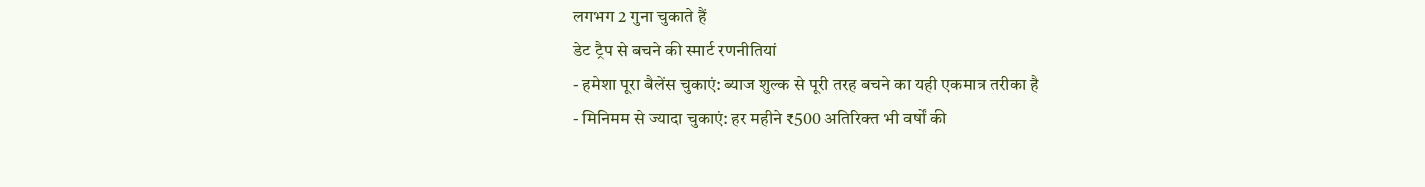लगभग 2 गुना चुकाते हैं
डेट ट्रैप से बचने की स्मार्ट रणनीतियां
- हमेशा पूरा बैलेंस चुकाएं: ब्याज शुल्क से पूरी तरह बचने का यही एकमात्र तरीका है
- मिनिमम से ज्यादा चुकाएं: हर महीने ₹500 अतिरिक्त भी वर्षों की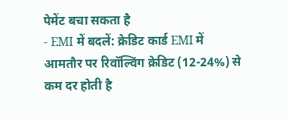पेमेंट बचा सकता है
- EMI में बदलें: क्रेडिट कार्ड EMI में आमतौर पर रिवॉल्विंग क्रेडिट (12-24%) से कम दर होती है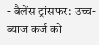- बैलेंस ट्रांसफर: उच्च-ब्याज कर्ज को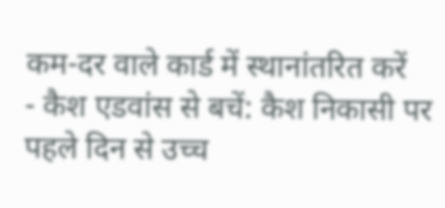कम-दर वाले कार्ड में स्थानांतरित करें
- कैश एडवांस से बचें: कैश निकासी पर पहले दिन से उच्च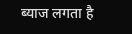ब्याज लगता है